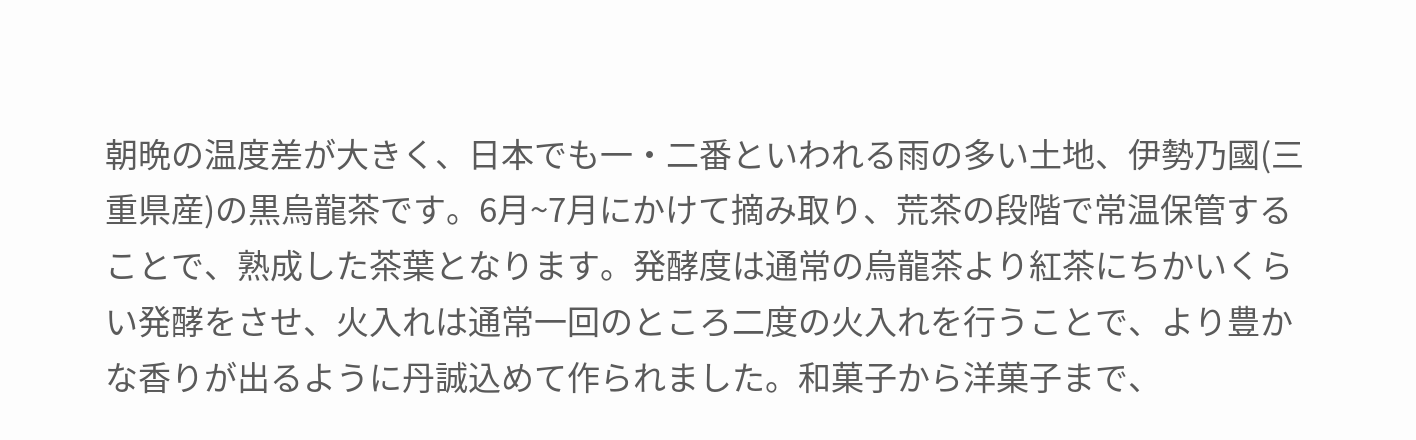朝晩の温度差が大きく、日本でも一・二番といわれる雨の多い土地、伊勢乃國(三重県産)の黒烏龍茶です。6月~7月にかけて摘み取り、荒茶の段階で常温保管することで、熟成した茶葉となります。発酵度は通常の烏龍茶より紅茶にちかいくらい発酵をさせ、火入れは通常一回のところ二度の火入れを行うことで、より豊かな香りが出るように丹誠込めて作られました。和菓子から洋菓子まで、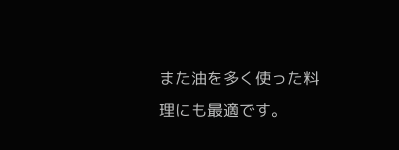また油を多く使った料理にも最適です。